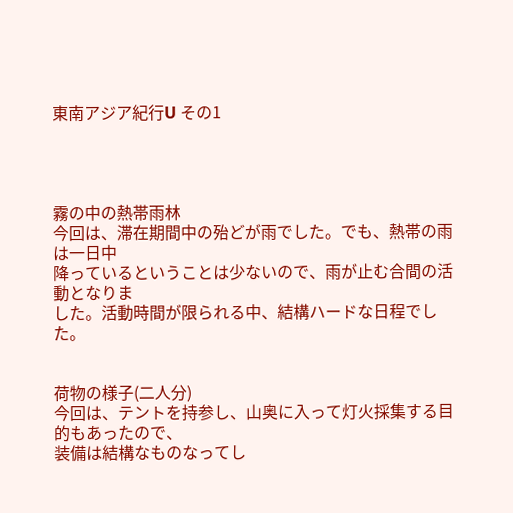東南アジア紀行U その1




霧の中の熱帯雨林
今回は、滞在期間中の殆どが雨でした。でも、熱帯の雨は一日中
降っているということは少ないので、雨が止む合間の活動となりま
した。活動時間が限られる中、結構ハードな日程でした。


荷物の様子(二人分)
今回は、テントを持参し、山奥に入って灯火採集する目的もあったので、
装備は結構なものなってし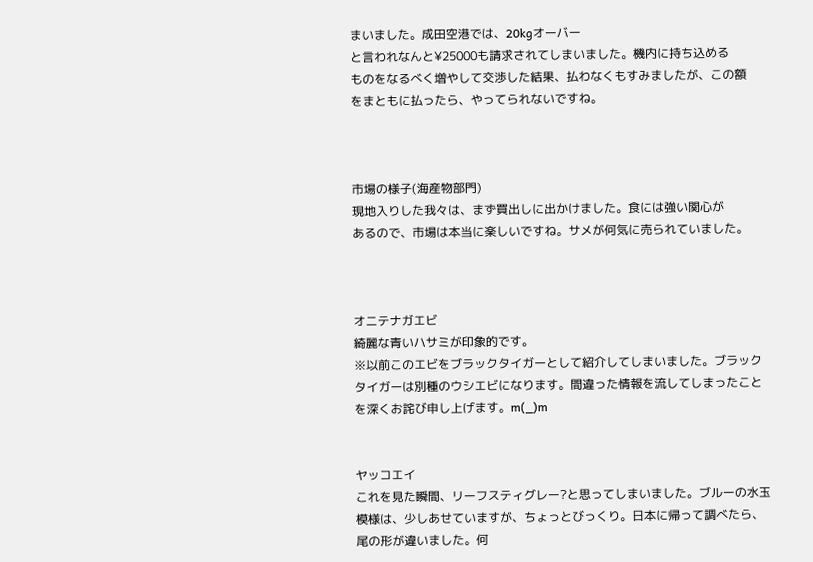まいました。成田空港では、20kgオーバー
と言われなんと¥25000も請求されてしまいました。機内に持ち込める
ものをなるべく増やして交渉した結果、払わなくもすみましたが、この額
をまともに払ったら、やってられないですね。



市場の様子(海産物部門)
現地入りした我々は、まず買出しに出かけました。食には強い関心が
あるので、市場は本当に楽しいですね。サメが何気に売られていました。



オニテナガエビ
綺麗な青いハサミが印象的です。
※以前このエビをブラックタイガーとして紹介してしまいました。ブラック
タイガーは別種のウシエビになります。間違った情報を流してしまったこと
を深くお詫び申し上げます。m(_)m


ヤッコエイ
これを見た瞬間、リーフスティグレー?と思ってしまいました。ブルーの水玉
模様は、少しあせていますが、ちょっとびっくり。日本に帰って調べたら、
尾の形が違いました。何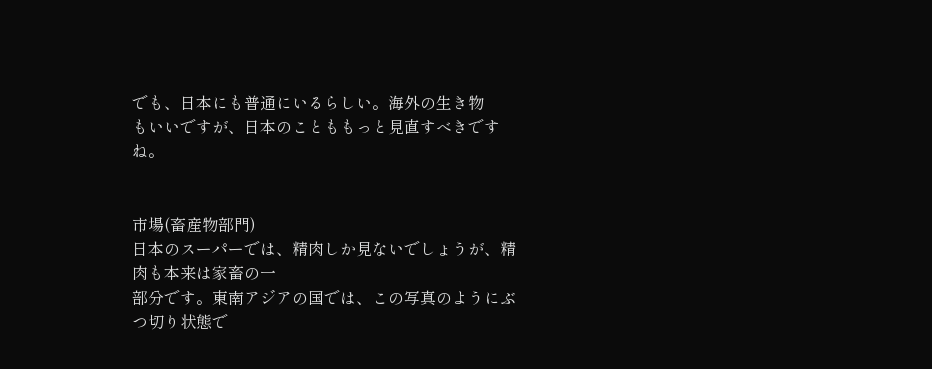でも、日本にも普通にいるらしい。海外の生き物
もいいですが、日本のことももっと見直すべきですね。


市場(畜産物部門)
日本のスーパーでは、精肉しか見ないでしょうが、精肉も本来は家畜の一
部分です。東南アジアの国では、この写真のようにぶつ切り状態で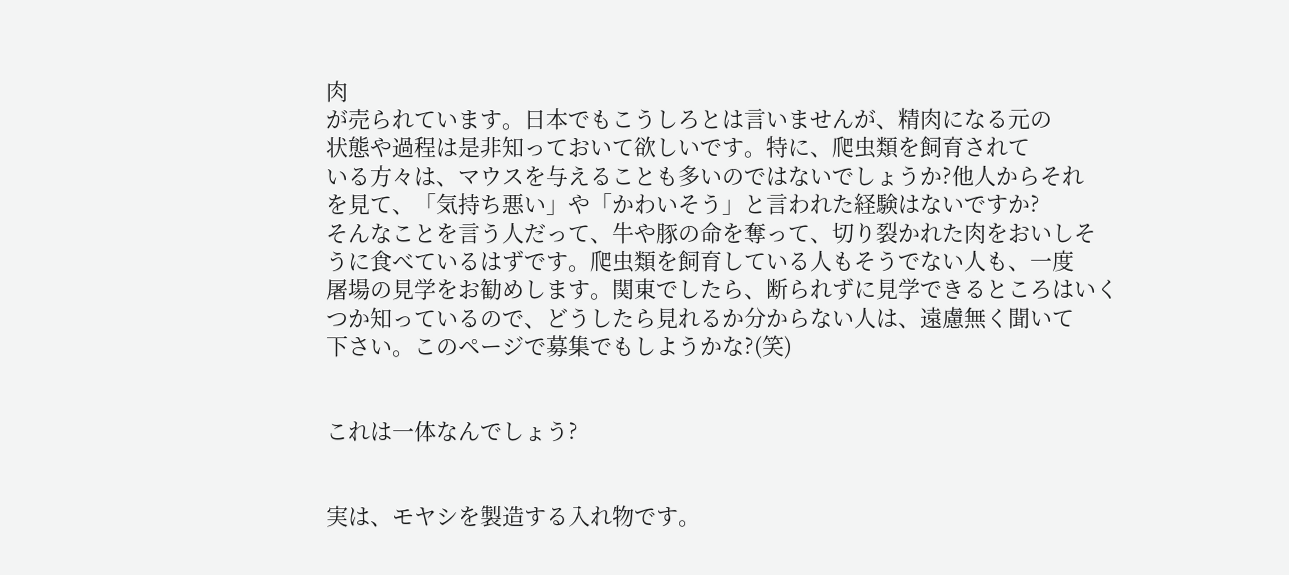肉
が売られています。日本でもこうしろとは言いませんが、精肉になる元の
状態や過程は是非知っておいて欲しいです。特に、爬虫類を飼育されて
いる方々は、マウスを与えることも多いのではないでしょうか?他人からそれ
を見て、「気持ち悪い」や「かわいそう」と言われた経験はないですか?
そんなことを言う人だって、牛や豚の命を奪って、切り裂かれた肉をおいしそ
うに食べているはずです。爬虫類を飼育している人もそうでない人も、一度
屠場の見学をお勧めします。関東でしたら、断られずに見学できるところはいく
つか知っているので、どうしたら見れるか分からない人は、遠慮無く聞いて
下さい。このページで募集でもしようかな?(笑)


これは一体なんでしょう?


実は、モヤシを製造する入れ物です。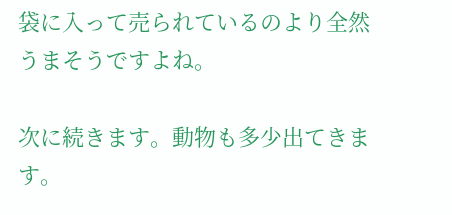袋に入って売られているのより全然うまそうですよね。

次に続きます。動物も多少出てきます。